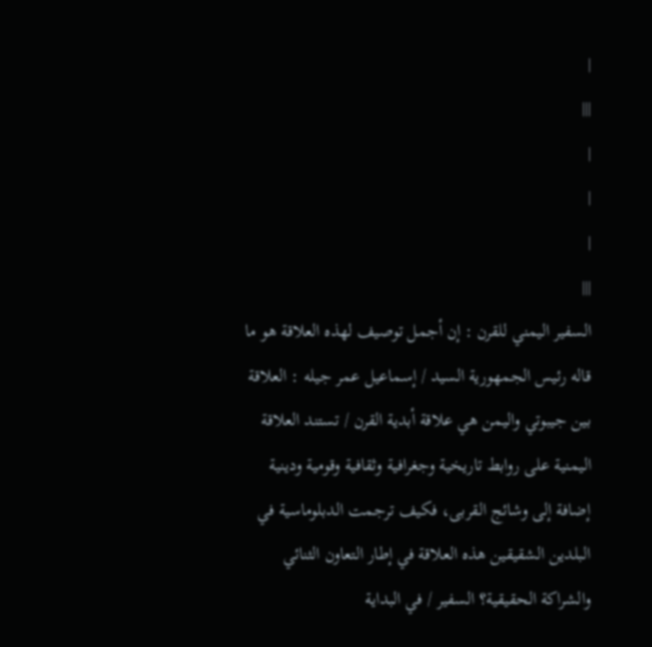|
|||
|
|
|
|||
السفير اليمني للقرن : إن أجمل توصيف لهذه العلاقة هو ما قاله رئيس الجمهورية السيد / إسماعيل عمر جيله : العلاقة بين جيبوتي واليمن هي علاقة أبدية القرن / تستند العلاقة اليمنية على روابط تاريخية وجغرافية وثقافية وقومية ودينية إضافة إلى وشائج القربى، فكيف ترجمت الدبلوماسية في البلدين الشقيقين هذه العلاقة في إطار التعاون الثنائي والشراكة الحقيقية؟ السفير / في البداية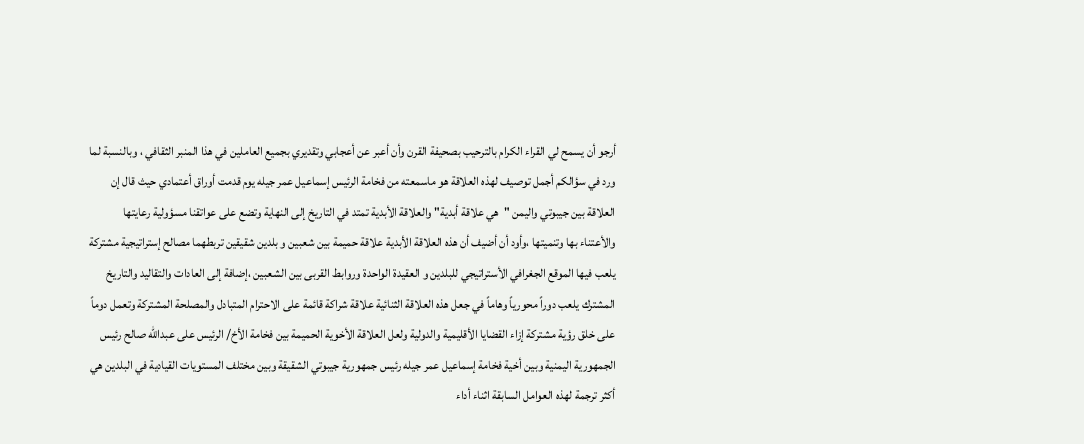أرجو أن يسمح لي القراء الكرام بالترحيب بصحيفة القرن وأن أعبر عن أعجابي وتقديري بجميع العاملين في هذا المنبر الثقافي ، وبالنسبة لما ورد في سؤالكم أجمل توصيف لهذه العلاقة هو ماسمعته من فخامة الرئيس إسماعيل عمر جيله يوم قدمت أوراق أعتمادي حيث قال إن العلاقة بين جيبوتي واليمن "هي علاقة أبدية" والعلاقة الأبدية تمتد في التاريخ إلى النهاية وتضع على عواتقنا مسؤولية رعايتها والأعتناء بها وتنميتها ،وأود أن أضيف أن هذه العلاقة الأبدية علاقة حميمة بين شعبين و بلدين شقيقين تربطهما مصالح إستراتيجية مشتركة يلعب فيها الموقع الجغرافي الأستراتيجي للبلدين و العقيدة الواحدة وروابط القربى بين الشعبين ،إضافة إلى العادات والتقاليد والتاريخ المشترك يلعب دوراً محورياً وهاماً في جعل هذه العلاقة الثنائية علاقة شراكة قائمة على الاحترام المتبادل والمصلحة المشتركة وتعمل دوماً على خلق رؤية مشتركة إزاء القضايا الأقليمية والدولية ولعل العلاقة الأخوية الحميمة بين فخامة الأخ/ الرئيس على عبدالله صالح رئيس الجمهورية اليمنية وبين أخية فخامة إسماعيل عمر جيله رئيس جمهورية جيبوتي الشقيقة وبين مختلف المستويات القيادية في البلدين هي أكثر ترجمة لهذه العوامل السابقة اثناء أداء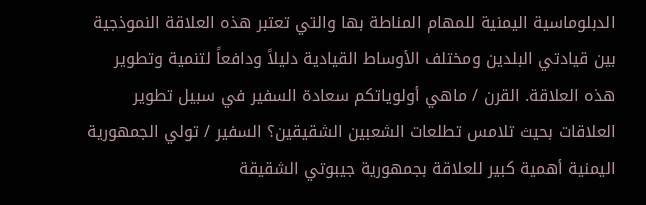الدبلوماسية اليمنية للمهام المناطة بها والتي تعتبر هذه العلاقة النموذجية بين قيادتي البلدين ومختلف الأوساط القيادية دليلاً ودافعاً لتنمية وتطوير هذه العلاقة. القرن / ماهي أولوياتكم سعادة السفير في سبيل تطوير العلاقات بحيث تلامس تطلعات الشعبين الشقيقين؟ السفير / تولي الجمهورية اليمنية أهمية كبير للعلاقة بجمهورية جيبوتي الشقيقة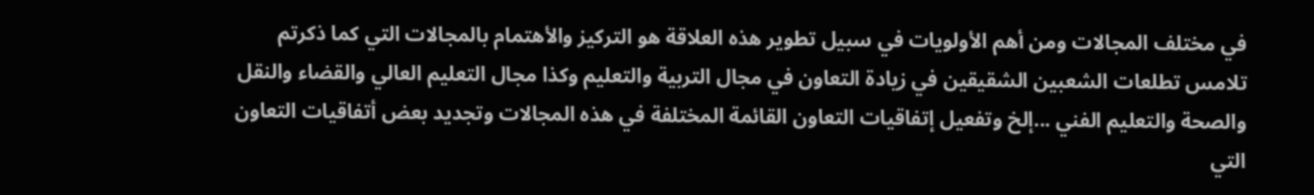في مختلف المجالات ومن أهم الأولويات في سبيل تطوير هذه العلاقة هو التركيز والأهتمام بالمجالات التي كما ذكرتم تلامس تطلعات الشعبين الشقيقين في زيادة التعاون في مجال التربية والتعليم وكذا مجال التعليم العالي والقضاء والنقل والصحة والتعليم الفني ...إلخ وتفعيل إتفاقيات التعاون القائمة المختلفة في هذه المجالات وتجديد بعض أتفاقيات التعاون التي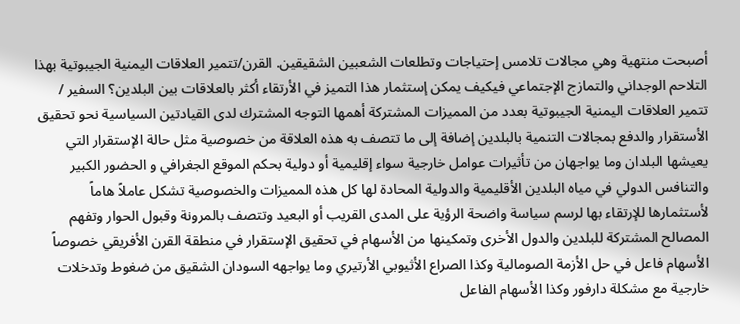أصبحت منتهية وهي مجالات تلامس إحتياجات وتطلعات الشعبين الشقيقين. القرن/تتمير العلاقات اليمنية الجيبوتية بهذا التلاحم الوجداني والتمازج الإجتماعي فيكيف يمكن إستثمار هذا التميز في الأرتقاء أكثر بالعلاقات بين البلدين؟ السفير / تتمير العلاقات اليمنية الجيبوتية بعدد من المميزات المشتركة أهمها التوجه المشترك لدى القيادتين السياسية نحو تحقيق الأستقرار والدفع بمجالات التنمية بالبلدين إضافة إلى ما تتصف به هذه العلاقة من خصوصية مثل حالة الإستقرار التي يعيشها البلدان وما يواجهان من تأثيرات عوامل خارجية سواء إقليمية أو دولية بحكم الموقع الجغرافي و الحضور الكبير والتنافس الدولي في مياه البلدين الأقليمية والدولية المحادة لها كل هذه المميزات والخصوصية تشكل عاملاً هاماً لأستثمارها للإرتقاء بها لرسم سياسة واضحة الرؤية على المدى القريب أو البعيد وتتصف بالمرونة وقبول الحوار وتفهم المصالح المشتركة للبلدين والدول الأخرى وتمكينها من الأسهام في تحقيق الإستقرار في منطقة القرن الأفريقي خصوصاً الأسهام فاعل في حل الأزمة الصومالية وكذا الصراع الأثيوبي الأرتيري وما يواجهه السودان الشقيق من ضغوط وتدخلات خارجية مع مشكلة دارفور وكذا الأسهام الفاعل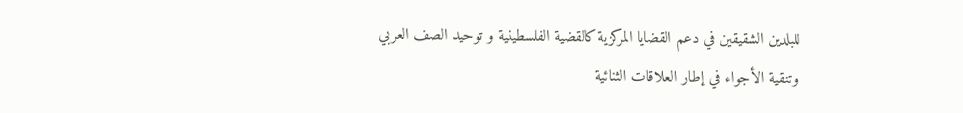للبلدين الشقيقين في دعم القضايا المركزية كالقضية الفلسطينية و توحيد الصف العربي وتنقية الأجواء في إطار العلاقات الثنائية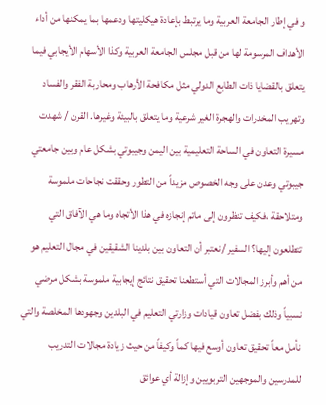و في إطار الجامعة العربية وما يرتبط بإعادة هيكليتها ودعمها بما يمكنها من أداء الأهداف المرسومة لها من قبل مجلس الجامعة العربية وكذا الأسهام الأيجابي فيما يتعلق بالقضايا ذات الطابع الدولي مثل مكافحة الأرهاب ومحاربة الفقر والفساد وتهريب المخدرات والهجرة الغير شرعية وما يتعلق بالبيئة وغيرها. القرن / شهدت مسيرة التعاون في الساحة التعليمية بين اليمن وجيبوتي بشكل عام وبين جامعتي جيبوتي وعدن على وجه الخصوص مزيداً من التطور وحققت نجاحات ملموسة ومتلاحقة ،فكيف تنظرون إلى ماتم إنجازه في هذا الأتجاه وما هي الآفاق التي تتطلعون إليها؟ السفير /نعتبر أن التعاون بين بلدينا الشقيقين في مجال التعليم هو من أهم وأبرز المجالات التي أستطعنا تحقيق نتائج إيجابية ملموسة بشكل مرضي نسبياً وذلك بفضل تعاون قيادات وزارتي التعليم في البلدين وجهودها المخلصة والتي نأمل معاً تحقيق تعاون أوسع فيها كماً وكيفاً من حيث زيادة مجالات التدريب للمدرسين والموجهين التربويين وإزالة أي عوائق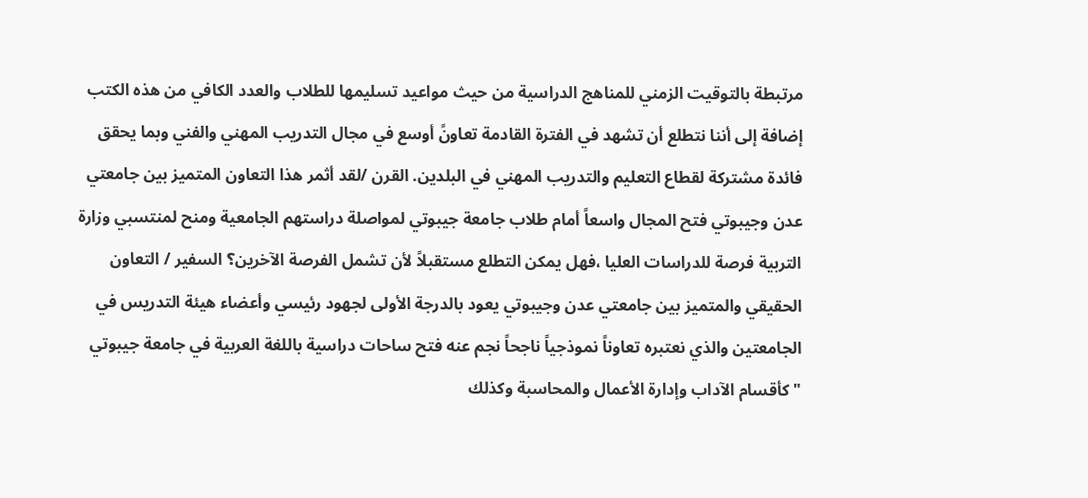مرتبطة بالتوقيت الزمني للمناهج الدراسية من حيث مواعيد تسليمها للطلاب والعدد الكافي من هذه الكتب إضافة إلى أننا نتطلع أن تشهد في الفترة القادمة تعاونً أوسع في مجال التدريب المهني والفني وبما يحقق فائدة مشتركة لقطاع التعليم والتدريب المهني في البلدين. القرن /لقد أثمر هذا التعاون المتميز بين جامعتي عدن وجيبوتي فتح المجال واسعاً أمام طلاب جامعة جيبوتي لمواصلة دراستهم الجامعية ومنح لمنتسبي وزارة التربية فرصة للدراسات العليا ،فهل يمكن التطلع مستقبلاً لأن تشمل الفرصة الآخرين؟ السفير / التعاون الحقيقي والمتميز بين جامعتي عدن وجيبوتي يعود بالدرجة الأولى لجهود رئيسي وأعضاء هيئة التدريس في الجامعتين والذي نعتبره تعاوناً نموذجياً ناجحاً نجم عنه فتح ساحات دراسية باللغة العربية في جامعة جيبوتي "كأقسام الآداب وإدارة الأعمال والمحاسبة وكذلك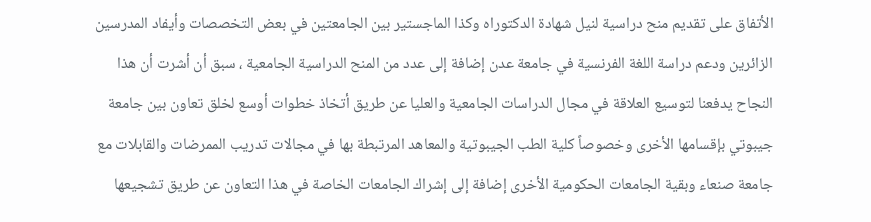الأتفاق على تقديم منح دراسية لنيل شهادة الدكتوراه وكذا الماجستير بين الجامعتين في بعض التخصصات وأيفاد المدرسين الزائرين ودعم دراسة اللغة الفرنسية في جامعة عدن إضافة إلى عدد من المنح الدراسية الجامعية ، سبق أن أشرت أن هذا النجاح يدفعنا لتوسيع العلاقة في مجال الدراسات الجامعية والعليا عن طريق أتخاذ خطوات أوسع لخلق تعاون بين جامعة جيبوتي بإقسامها الأخرى وخصوصاً كلية الطب الجيبوتية والمعاهد المرتبطة بها في مجالات تدريب الممرضات والقابلات مع جامعة صنعاء وبقية الجامعات الحكومية الأخرى إضافة إلى إشراك الجامعات الخاصة في هذا التعاون عن طريق تشجيعها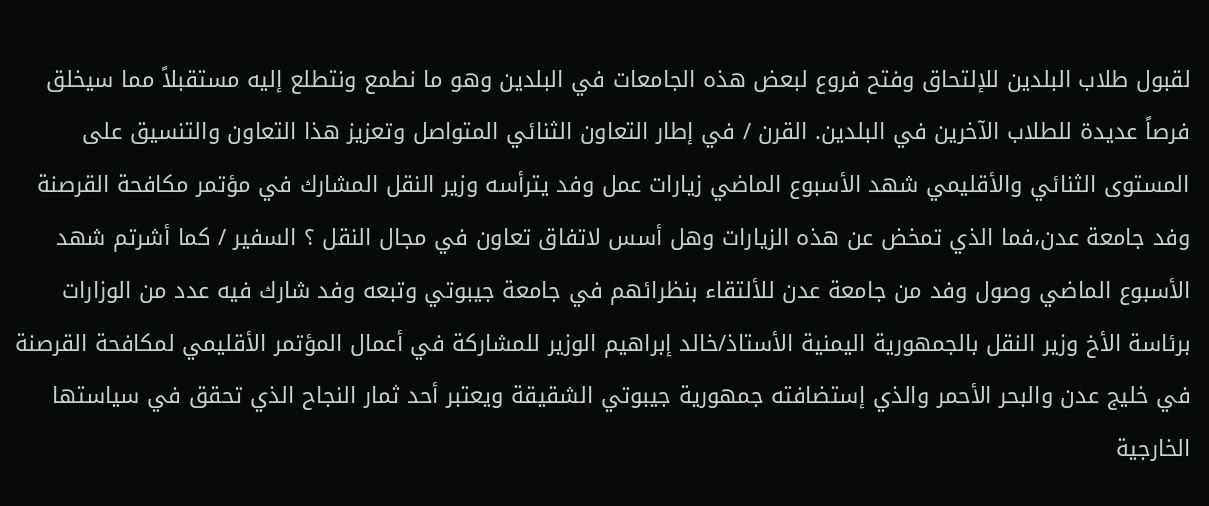لقبول طلاب البلدين للإلتحاق وفتح فروع لبعض هذه الجامعات في البلدين وهو ما نطمع ونتطلع إليه مستقبلاً مما سيخلق فرصاً عديدة للطلاب الآخرين في البلدين. القرن / في إطار التعاون الثنائي المتواصل وتعزيز هذا التعاون والتنسيق على المستوى الثنائي والأقليمي شهد الأسبوع الماضي زيارات عمل وفد يترأسه وزير النقل المشارك في مؤتمر مكافحة القرصنة وفد جامعة عدن،فما الذي تمخض عن هذه الزيارات وهل أسس لاتفاق تعاون في مجال النقل ؟ السفير / كما أشرتم شهد الأسبوع الماضي وصول وفد من جامعة عدن للألتقاء بنظرائهم في جامعة جيبوتي وتبعه وفد شارك فيه عدد من الوزارات برئاسة الأخ وزير النقل بالجمهورية اليمنية الأستاذ/خالد إبراهيم الوزير للمشاركة في أعمال المؤتمر الأقليمي لمكافحة القرصنة في خليج عدن والبحر الأحمر والذي إستضافته جمهورية جيبوتي الشقيقة ويعتبر أحد ثمار النجاح الذي تحقق في سياستها الخارجية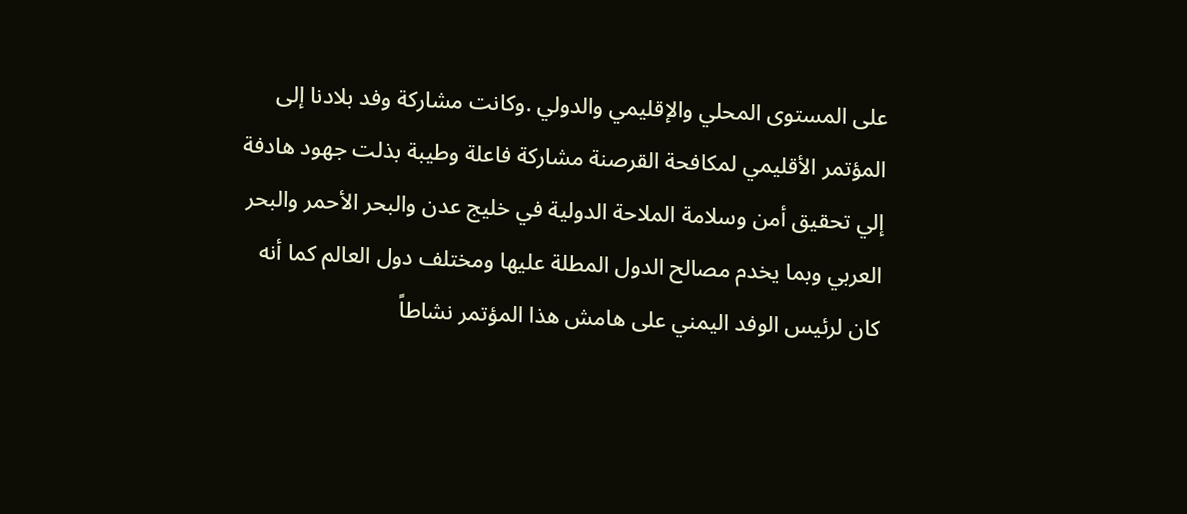على المستوى المحلي والإقليمي والدولي .وكانت مشاركة وفد بلادنا إلى المؤتمر الأقليمي لمكافحة القرصنة مشاركة فاعلة وطيبة بذلت جهود هادفة إلي تحقيق أمن وسلامة الملاحة الدولية في خليج عدن والبحر الأحمر والبحر العربي وبما يخدم مصالح الدول المطلة عليها ومختلف دول العالم كما أنه كان لرئيس الوفد اليمني على هامش هذا المؤتمر نشاطاً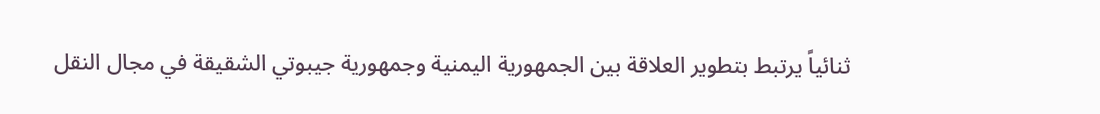ثنائياً يرتبط بتطوير العلاقة بين الجمهورية اليمنية وجمهورية جيبوتي الشقيقة في مجال النقل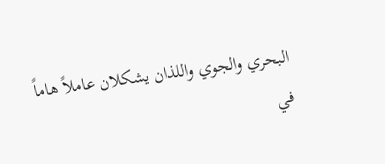البحري والجوي واللذان يشكلان عاملاً هاماً في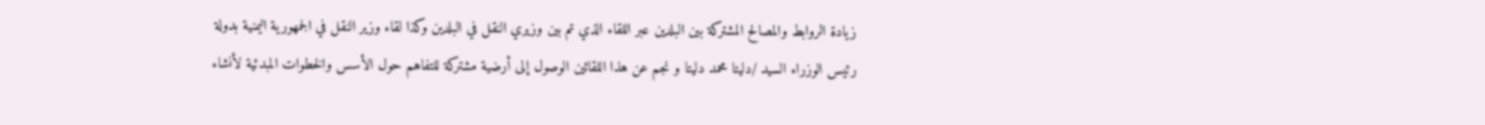زيادة الروابط والمصالح المشتركة بين البلدين عبر اللقاء الذي تم بين وزيري النقل في البلدين وكذا لقاء وزير النقل في الجمهورية اليمنية بدولة رئيس الوزراء السيد /دليتا محمد دليتا و نجم عن هذا اللقائين الوصول إلى أرضية مشتركة للتفاهم حول الأسس والخطوات المبدئية لأنشاء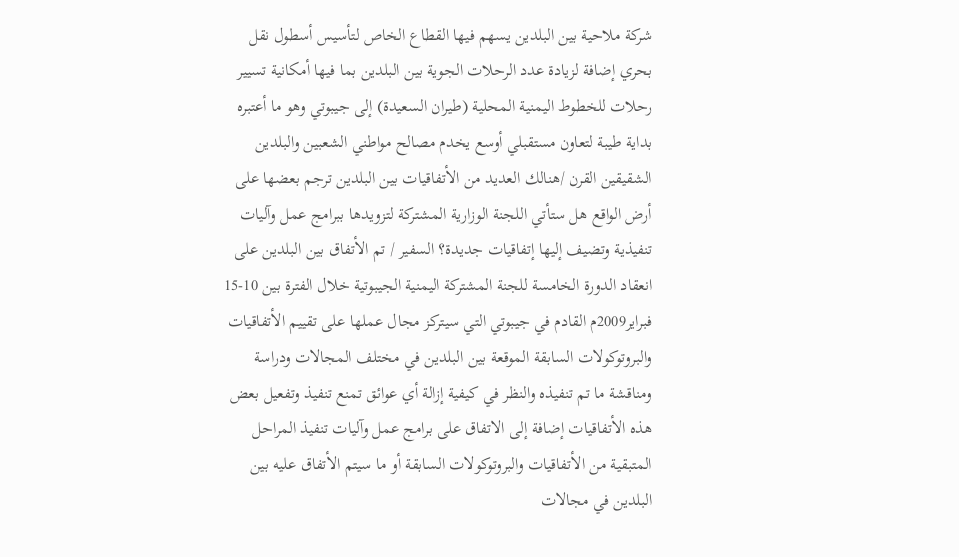شركة ملاحية بين البلدين يسهم فيها القطاع الخاص لتأسيس أسطول نقل بحري إضافة لزيادة عدد الرحلات الجوية بين البلدين بما فيها أمكانية تسيير رحلات للخطوط اليمنية المحلية (طيران السعيدة) إلى جيبوتي وهو ما أعتبره بداية طيبة لتعاون مستقبلي أوسع يخدم مصالح مواطني الشعبين والبلدين الشقيقين القرن /هنالك العديد من الأتفاقيات بين البلدين ترجم بعضها على أرض الواقع هل ستأتي اللجنة الوزارية المشتركة لتزويدها ببرامج عمل وآليات تنفيذية وتضيف إليها إتفاقيات جديدة؟ السفير / تم الأتفاق بين البلدين على انعقاد الدورة الخامسة للجنة المشتركة اليمنية الجيبوتية خلال الفترة بين 10-15 فبراير2009م القادم في جيبوتي التي سيتركز مجال عملها على تقييم الأتفاقيات والبروتوكولات السابقة الموقعة بين البلدين في مختلف المجالات ودراسة ومناقشة ما تم تنفيذه والنظر في كيفية إزالة أي عوائق تمنع تنفيذ وتفعيل بعض هذه الأتفاقيات إضافة إلى الاتفاق على برامج عمل وآليات تنفيذ المراحل المتبقية من الأتفاقيات والبروتوكولات السابقة أو ما سيتم الأتفاق عليه بين البلدين في مجالات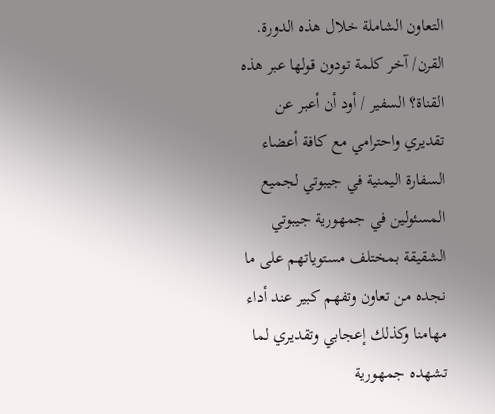التعاون الشاملة خلال هذه الدورة. القرن/ آخر كلمة تودون قولها عبر هذه القناة؟ السفير / أود أن أعبر عن تقديري واحترامي مع كافة أعضاء السفارة اليمنية في جيبوتي لجميع المسئولين في جمهورية جيبوتي الشقيقة بمختلف مستوياتهم على ما نجده من تعاون وتفهم كبير عند أداء مهامنا وكذلك إعجابي وتقديري لما تشهده جمهورية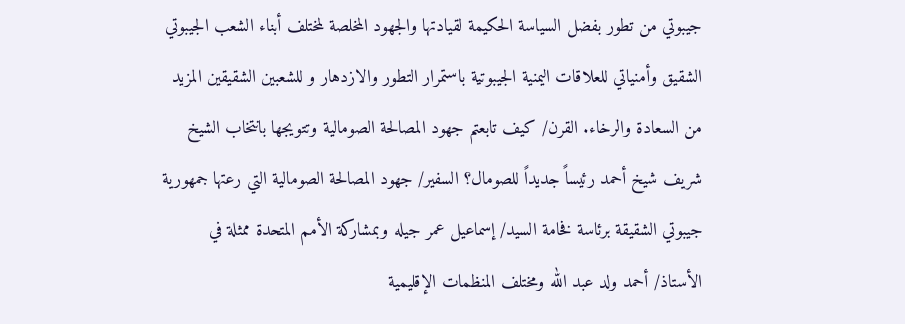جيبوتي من تطور بفضل السياسة الحكيمة لقيادتها والجهود المخلصة لمختلف أبناء الشعب الجيبوتي الشقيق وأمنياتي للعلاقات اليمنية الجيبوتية باستمرار التطور والازدهار و للشعبين الشقيقين المزيد من السعادة والرخاء. القرن/ كيف تابعتم جهود المصالحة الصومالية وتتويجها بانتخاب الشيخ شريف شيخ أحمد رئيساً جديداً للصومال؟ السفير/ جهود المصالحة الصومالية التي رعتها جمهورية جيبوتي الشقيقة برئاسة فخامة السيد/ إسماعيل عمر جيله وبمشاركة الأمم المتحدة ممثلة في الأستاذ/ أحمد ولد عبد الله ومختلف المنظمات الإقليمية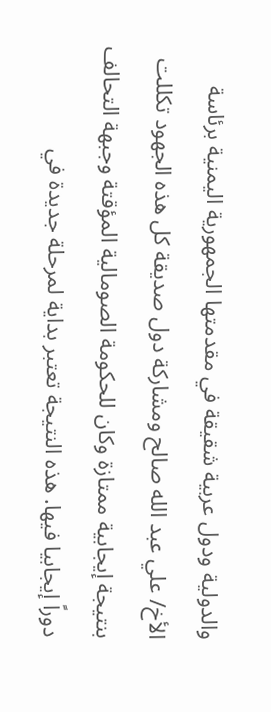والدولية ودول عربية شقيقة في مقدمتها الجمهورية اليمنية برئاسة الأخ/ علي عبد الله صالح ومشاركة دول صديقة كل هذه الجهود تكللت بنتيجة إيجابية ممتازة وكان للحكومة الصومالية المؤقتة وجبهة التحالف دوراً إيجابيا فيها. هذه النتيجة تعتبر بداية لمرحلة جديدة في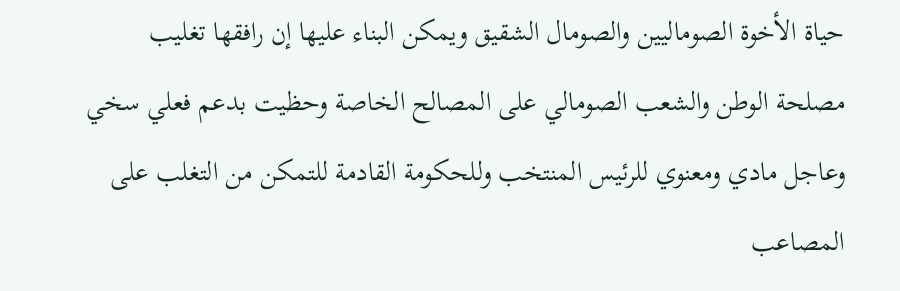حياة الأخوة الصوماليين والصومال الشقيق ويمكن البناء عليها إن رافقها تغليب مصلحة الوطن والشعب الصومالي على المصالح الخاصة وحظيت بدعم فعلي سخي وعاجل مادي ومعنوي للرئيس المنتخب وللحكومة القادمة للتمكن من التغلب على المصاعب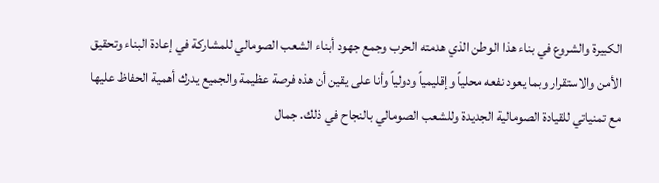الكبيرة والشروع في بناء هذا الوطن الذي هدمته الحرب وجمع جهود أبناء الشعب الصومالي للمشاركة في إعادة البناء وتحقيق الأمن والاستقرار وبما يعود نفعه محلياً وإقليمياً ودولياً وأنا على يقين أن هذه فرصة عظيمة والجميع يدرك أهمية الحفاظ عليها مع تمنياتي للقيادة الصومالية الجديدة وللشعب الصومالي بالنجاح في ذلك. جمال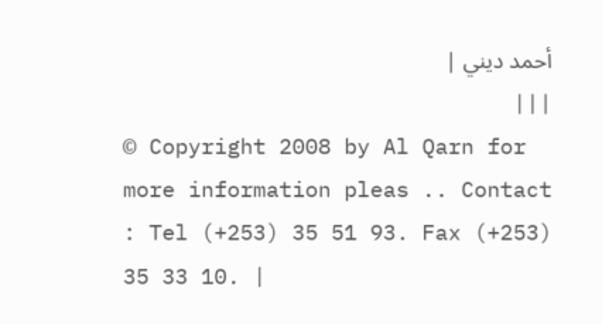أحمد ديني |
|||
© Copyright 2008 by Al Qarn for more information pleas .. Contact : Tel (+253) 35 51 93. Fax (+253) 35 33 10. |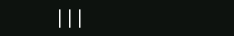|||